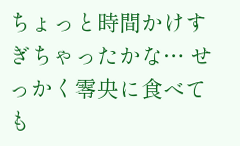ちょっと時間かけすぎちゃったかな… せっかく零央に食べても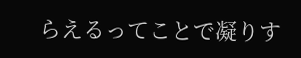らえるってことで凝りす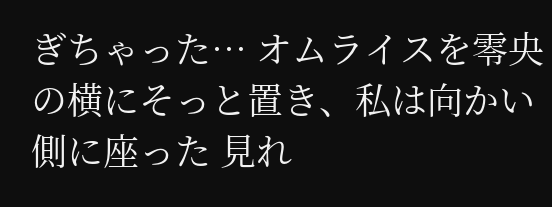ぎちゃった… オムライスを零央の横にそっと置き、私は向かい側に座った 見れ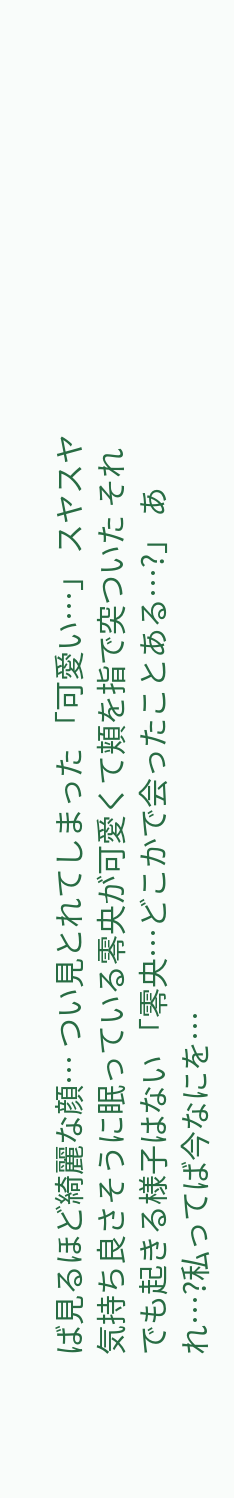ば見るほど綺麗な顔… つい見とれてしまった 「可愛い…」 スヤスヤ気持ち良さそうに眠っている零央が可愛くて頬を指で突ついた それでも起きる様子はない 「零央…どこかで会ったことある…?」 あれ…?私ってば今なにを…